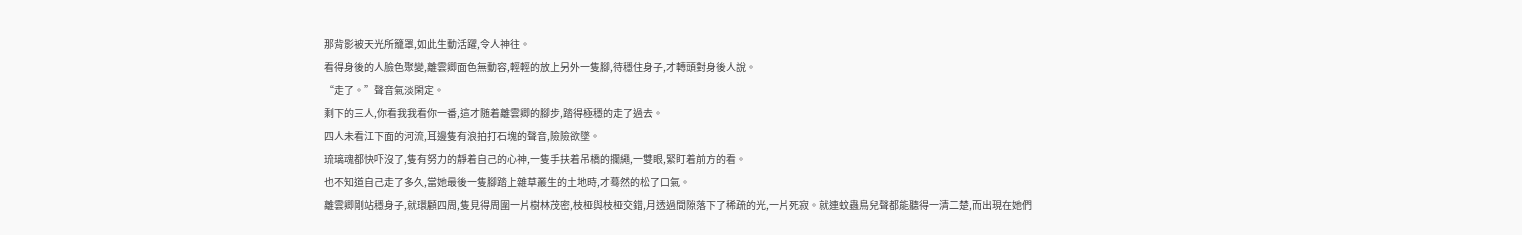那背影被天光所籠罩,如此生動活躍,令人神往。
看得身後的人臉色聚變,離雲卿面色無動容,輕輕的放上另外一隻腳,待穩住身子,才轉頭對身後人說。
“走了。”聲音氣淡閑定。
剩下的三人,你看我我看你一番,這才随着離雲卿的腳步,踏得極穩的走了過去。
四人未看江下面的河流,耳邊隻有浪拍打石塊的聲音,險險欲墜。
琉璃魂都快吓沒了,隻有努力的靜着自己的心神,一隻手扶着吊橋的攔繩,一雙眼,緊盯着前方的看。
也不知道自己走了多久,當她最後一隻腳踏上雜草叢生的土地時,才蓦然的松了口氣。
離雲卿剛站穩身子,就環顧四周,隻見得周圍一片樹林茂密,枝桠與枝桠交錯,月透過間隙落下了稀疏的光,一片死寂。就連蚊蟲鳥兒聲都能聽得一清二楚,而出現在她們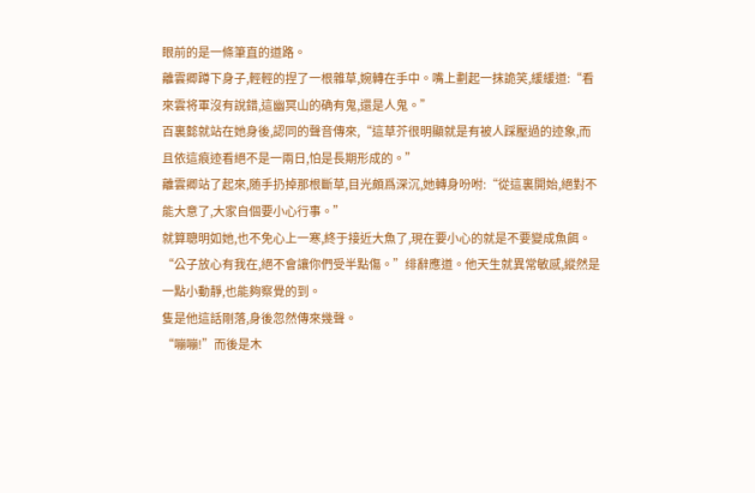眼前的是一條筆直的道路。
離雲卿蹲下身子,輕輕的捏了一根雜草,婉轉在手中。嘴上劃起一抹詭笑,緩緩道:“看來雲将軍沒有說錯,這幽冥山的确有鬼,還是人鬼。”
百裏懿就站在她身後,認同的聲音傳來,“這草芥很明顯就是有被人踩壓過的迹象,而且依這痕迹看絕不是一兩日,怕是長期形成的。”
離雲卿站了起來,随手扔掉那根斷草,目光頗爲深沉,她轉身吩咐:“從這裏開始,絕對不能大意了,大家自個要小心行事。”
就算聰明如她,也不免心上一寒,終于接近大魚了,現在要小心的就是不要變成魚餌。
“公子放心有我在,絕不會讓你們受半點傷。”绯辭應道。他天生就異常敏感,縱然是一點小動靜,也能夠察覺的到。
隻是他這話剛落,身後忽然傳來幾聲。
“嘣嘣!”而後是木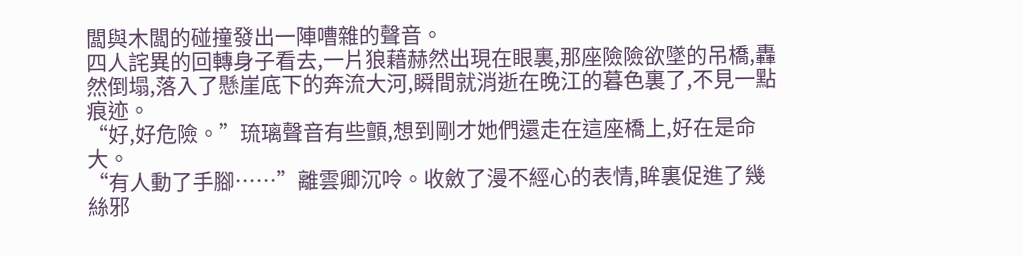闆與木闆的碰撞發出一陣嘈雜的聲音。
四人詫異的回轉身子看去,一片狼藉赫然出現在眼裏,那座險險欲墜的吊橋,轟然倒塌,落入了懸崖底下的奔流大河,瞬間就消逝在晚江的暮色裏了,不見一點痕迹。
“好,好危險。”琉璃聲音有些顫,想到剛才她們還走在這座橋上,好在是命大。
“有人動了手腳……”離雲卿沉呤。收斂了漫不經心的表情,眸裏促進了幾絲邪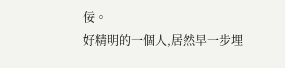佞。
好精明的一個人,居然早一步埋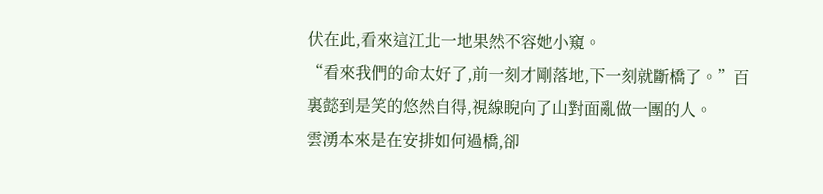伏在此,看來這江北一地果然不容她小窺。
“看來我們的命太好了,前一刻才剛落地,下一刻就斷橋了。”百裏懿到是笑的悠然自得,視線睨向了山對面亂做一團的人。
雲湧本來是在安排如何過橋,卻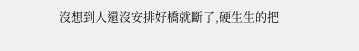沒想到人還沒安排好橋就斷了,硬生生的把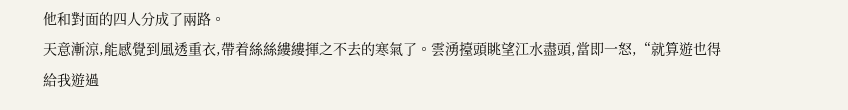他和對面的四人分成了兩路。
天意漸涼,能感覺到風透重衣,帶着絲絲縷縷揮之不去的寒氣了。雲湧擡頭眺望江水盡頭,當即一怒,“就算遊也得給我遊過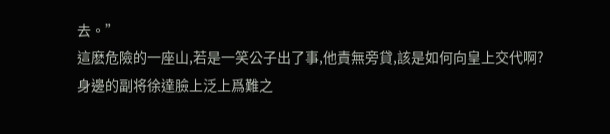去。”
這麽危險的一座山,若是一笑公子出了事,他責無旁貸,該是如何向皇上交代啊?
身邊的副将徐達臉上泛上爲難之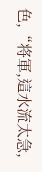色,“将軍,這水流太急,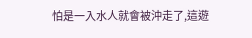怕是一入水人就會被沖走了,這遊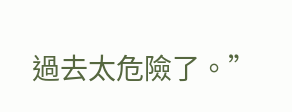過去太危險了。”